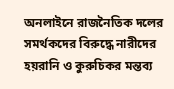অনলাইনে রাজনৈতিক দলের সমর্থকদের বিরুদ্ধে নারীদের হয়রানি ও কুরুচিকর মন্তব্য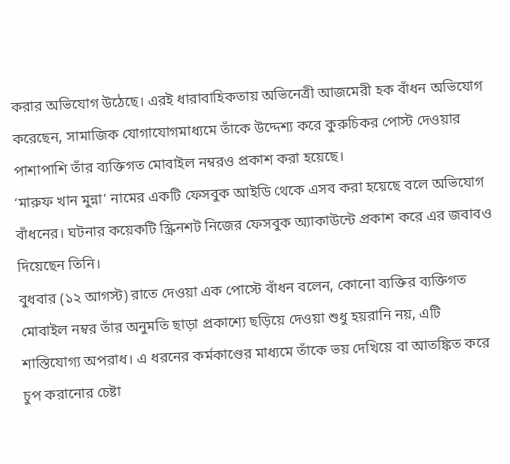করার অভিযোগ উঠেছে। এরই ধারাবাহিকতায় অভিনেত্রী আজমেরী হক বাঁধন অভিযোগ করেছেন, সামাজিক যোগাযোগমাধ্যমে তাঁকে উদ্দেশ্য করে কুরুচিকর পোস্ট দেওয়ার পাশাপাশি তাঁর ব্যক্তিগত মোবাইল নম্বরও প্রকাশ করা হয়েছে।
‘মারুফ খান মুন্না’ নামের একটি ফেসবুক আইডি থেকে এসব করা হয়েছে বলে অভিযোগ বাঁধনের। ঘটনার কয়েকটি স্ক্রিনশট নিজের ফেসবুক অ্যাকাউন্টে প্রকাশ করে এর জবাবও দিয়েছেন তিনি।
বুধবার (১২ আগস্ট) রাতে দেওয়া এক পোস্টে বাঁধন বলেন, কোনো ব্যক্তির ব্যক্তিগত মোবাইল নম্বর তাঁর অনুমতি ছাড়া প্রকাশ্যে ছড়িয়ে দেওয়া শুধু হয়রানি নয়, এটি শাস্তিযোগ্য অপরাধ। এ ধরনের কর্মকাণ্ডের মাধ্যমে তাঁকে ভয় দেখিয়ে বা আতঙ্কিত করে চুপ করানোর চেষ্টা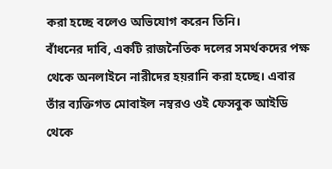করা হচ্ছে বলেও অভিযোগ করেন তিনি।
বাঁধনের দাবি, একটি রাজনৈতিক দলের সমর্থকদের পক্ষ থেকে অনলাইনে নারীদের হয়রানি করা হচ্ছে। এবার তাঁর ব্যক্তিগত মোবাইল নম্বরও ওই ফেসবুক আইডি থেকে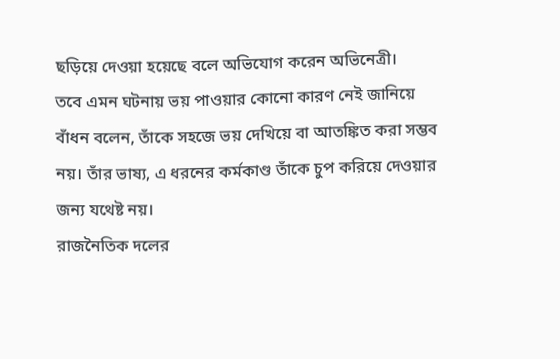ছড়িয়ে দেওয়া হয়েছে বলে অভিযোগ করেন অভিনেত্রী।
তবে এমন ঘটনায় ভয় পাওয়ার কোনো কারণ নেই জানিয়ে বাঁধন বলেন, তাঁকে সহজে ভয় দেখিয়ে বা আতঙ্কিত করা সম্ভব নয়। তাঁর ভাষ্য, এ ধরনের কর্মকাণ্ড তাঁকে চুপ করিয়ে দেওয়ার জন্য যথেষ্ট নয়।
রাজনৈতিক দলের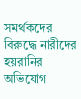সমর্থকদের বিরুদ্ধে নারীদের হয়রানির অভিযোগ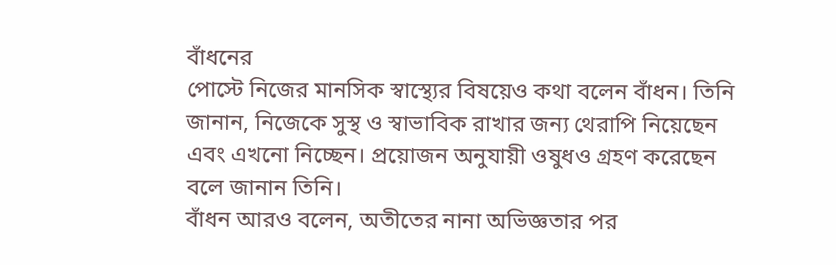বাঁধনের
পোস্টে নিজের মানসিক স্বাস্থ্যের বিষয়েও কথা বলেন বাঁধন। তিনি জানান, নিজেকে সুস্থ ও স্বাভাবিক রাখার জন্য থেরাপি নিয়েছেন এবং এখনো নিচ্ছেন। প্রয়োজন অনুযায়ী ওষুধও গ্রহণ করেছেন বলে জানান তিনি।
বাঁধন আরও বলেন, অতীতের নানা অভিজ্ঞতার পর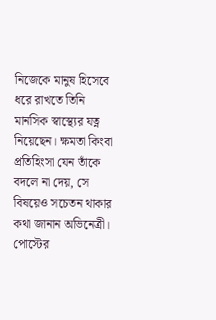নিজেকে মানুষ হিসেবে ধরে রাখতে তিনি মানসিক স্বাস্থ্যের যত্ন নিয়েছেন। ক্ষমতা কিংবা প্রতিহিংসা যেন তাঁকে বদলে না দেয়, সে বিষয়েও সচেতন থাকার কথা জানান অভিনেত্রী।
পোস্টের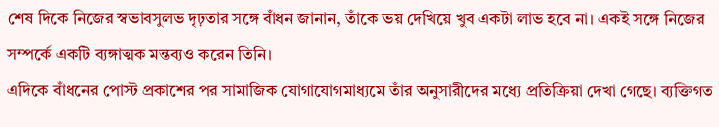শেষ দিকে নিজের স্বভাবসুলভ দৃঢ়তার সঙ্গে বাঁধন জানান, তাঁকে ভয় দেখিয়ে খুব একটা লাভ হবে না। একই সঙ্গে নিজের সম্পর্কে একটি ব্যঙ্গাত্মক মন্তব্যও করেন তিনি।
এদিকে বাঁধনের পোস্ট প্রকাশের পর সামাজিক যোগাযোগমাধ্যমে তাঁর অনুসারীদের মধ্যে প্রতিক্রিয়া দেখা গেছে। ব্যক্তিগত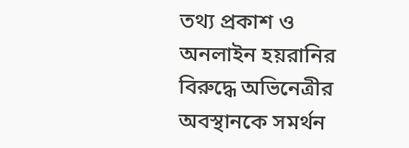তথ্য প্রকাশ ও অনলাইন হয়রানির বিরুদ্ধে অভিনেত্রীর অবস্থানকে সমর্থন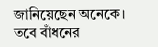জানিয়েছেন অনেকে।
তবে বাঁধনের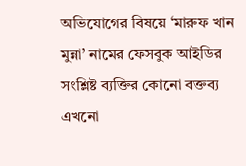অভিযোগের বিষয়ে ‘মারুফ খান মুন্না’ নামের ফেসবুক আইডির সংশ্লিষ্ট ব্যক্তির কোনো বক্তব্য এখনো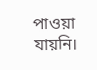পাওয়া যায়নি।